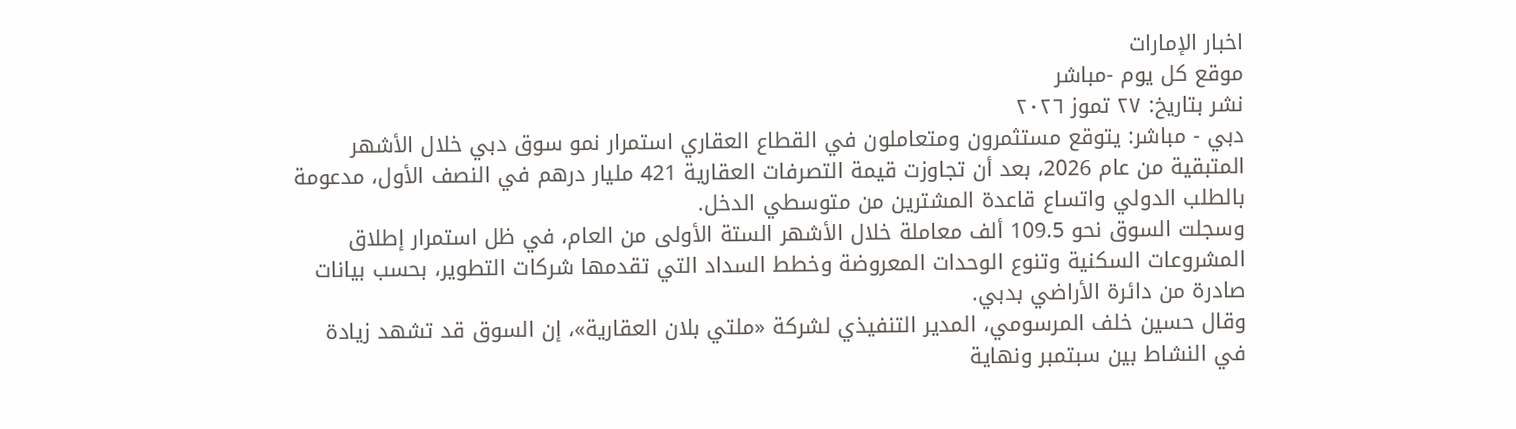اخبار الإمارات
موقع كل يوم -مباشر
نشر بتاريخ: ٢٧ تموز ٢٠٢٦
دبي - مباشر: يتوقع مستثمرون ومتعاملون في القطاع العقاري استمرار نمو سوق دبي خلال الأشهر المتبقية من عام 2026، بعد أن تجاوزت قيمة التصرفات العقارية 421 مليار درهم في النصف الأول، مدعومة بالطلب الدولي واتساع قاعدة المشترين من متوسطي الدخل.
وسجلت السوق نحو 109.5 ألف معاملة خلال الأشهر الستة الأولى من العام، في ظل استمرار إطلاق المشروعات السكنية وتنوع الوحدات المعروضة وخطط السداد التي تقدمها شركات التطوير، بحسب بيانات صادرة من دائرة الأراضي بدبي.
وقال حسين خلف المرسومي، المدير التنفيذي لشركة «ملتي بلان العقارية»، إن السوق قد تشهد زيادة في النشاط بين سبتمبر ونهاية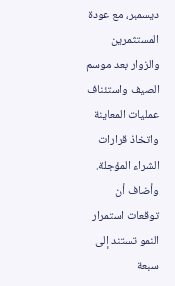ديسمبر، مع عودة المستثمرين والزوار بعد موسم الصيف واستئناف عمليات المعاينة واتخاذ قرارات الشراء المؤجلة.
وأضاف أن توقعات استمرار النمو تستند إلى سبعة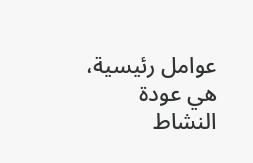عوامل رئيسية، هي عودة النشاط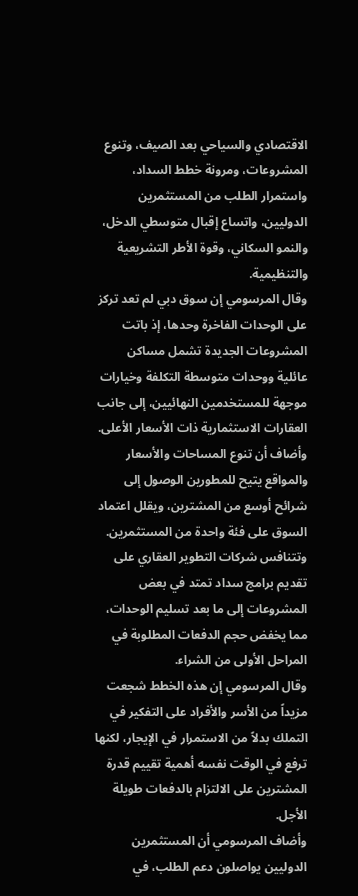الاقتصادي والسياحي بعد الصيف، وتنوع المشروعات، ومرونة خطط السداد، واستمرار الطلب من المستثمرين الدوليين، واتساع إقبال متوسطي الدخل، والنمو السكاني، وقوة الأطر التشريعية والتنظيمية.
وقال المرسومي إن سوق دبي لم تعد تركز على الوحدات الفاخرة وحدها، إذ باتت المشروعات الجديدة تشمل مساكن عائلية ووحدات متوسطة التكلفة وخيارات موجهة للمستخدمين النهائيين، إلى جانب العقارات الاستثمارية ذات الأسعار الأعلى.
وأضاف أن تنوع المساحات والأسعار والمواقع يتيح للمطورين الوصول إلى شرائح أوسع من المشترين، ويقلل اعتماد السوق على فئة واحدة من المستثمرين.
وتتنافس شركات التطوير العقاري على تقديم برامج سداد تمتد في بعض المشروعات إلى ما بعد تسليم الوحدات، مما يخفض حجم الدفعات المطلوبة في المراحل الأولى من الشراء.
وقال المرسومي إن هذه الخطط شجعت مزيداً من الأسر والأفراد على التفكير في التملك بدلاً من الاستمرار في الإيجار، لكنها ترفع في الوقت نفسه أهمية تقييم قدرة المشترين على الالتزام بالدفعات طويلة الأجل.
وأضاف المرسومي أن المستثمرين الدوليين يواصلون دعم الطلب، في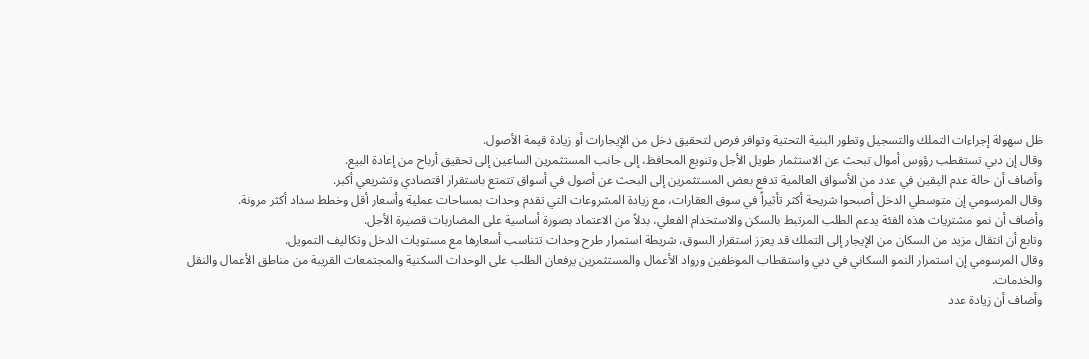ظل سهولة إجراءات التملك والتسجيل وتطور البنية التحتية وتوافر فرص لتحقيق دخل من الإيجارات أو زيادة قيمة الأصول.
وقال إن دبي تستقطب رؤوس أموال تبحث عن الاستثمار طويل الأجل وتنويع المحافظ، إلى جانب المستثمرين الساعين إلى تحقيق أرباح من إعادة البيع.
وأضاف أن حالة عدم اليقين في عدد من الأسواق العالمية تدفع بعض المستثمرين إلى البحث عن أصول في أسواق تتمتع باستقرار اقتصادي وتشريعي أكبر.
وقال المرسومي إن متوسطي الدخل أصبحوا شريحة أكثر تأثيراً في سوق العقارات، مع زيادة المشروعات التي تقدم وحدات بمساحات عملية وأسعار أقل وخطط سداد أكثر مرونة.
وأضاف أن نمو مشتريات هذه الفئة يدعم الطلب المرتبط بالسكن والاستخدام الفعلي، بدلاً من الاعتماد بصورة أساسية على المضاربات قصيرة الأجل.
وتابع أن انتقال مزيد من السكان من الإيجار إلى التملك قد يعزز استقرار السوق، شريطة استمرار طرح وحدات تتناسب أسعارها مع مستويات الدخل وتكاليف التمويل.
وقال المرسومي إن استمرار النمو السكاني في دبي واستقطاب الموظفين ورواد الأعمال والمستثمرين يرفعان الطلب على الوحدات السكنية والمجتمعات القريبة من مناطق الأعمال والنقل والخدمات.
وأضاف أن زيادة عدد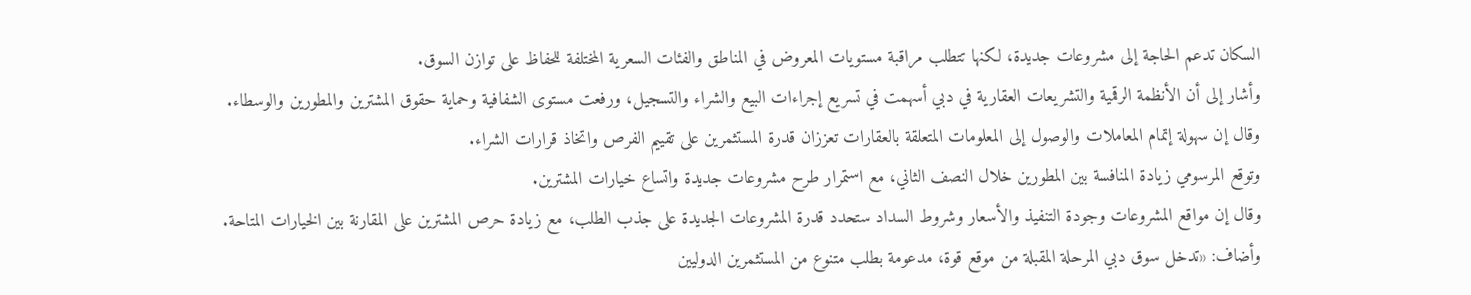السكان تدعم الحاجة إلى مشروعات جديدة، لكنها تتطلب مراقبة مستويات المعروض في المناطق والفئات السعرية المختلفة للحفاظ على توازن السوق.
وأشار إلى أن الأنظمة الرقمية والتشريعات العقارية في دبي أسهمت في تسريع إجراءات البيع والشراء والتسجيل، ورفعت مستوى الشفافية وحماية حقوق المشترين والمطورين والوسطاء.
وقال إن سهولة إتمام المعاملات والوصول إلى المعلومات المتعلقة بالعقارات تعززان قدرة المستثمرين على تقييم الفرص واتخاذ قرارات الشراء.
وتوقع المرسومي زيادة المنافسة بين المطورين خلال النصف الثاني، مع استمرار طرح مشروعات جديدة واتساع خيارات المشترين.
وقال إن مواقع المشروعات وجودة التنفيذ والأسعار وشروط السداد ستحدد قدرة المشروعات الجديدة على جذب الطلب، مع زيادة حرص المشترين على المقارنة بين الخيارات المتاحة.
وأضاف: «تدخل سوق دبي المرحلة المقبلة من موقع قوة، مدعومة بطلب متنوع من المستثمرين الدوليين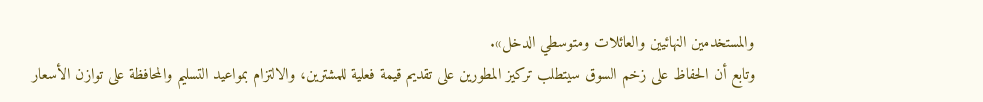والمستخدمين النهائيين والعائلات ومتوسطي الدخل».
وتابع أن الحفاظ على زخم السوق سيتطلب تركيز المطورين على تقديم قيمة فعلية للمشترين، والالتزام بمواعيد التسليم والمحافظة على توازن الأسعار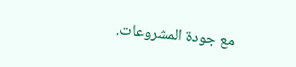مع جودة المشروعات.